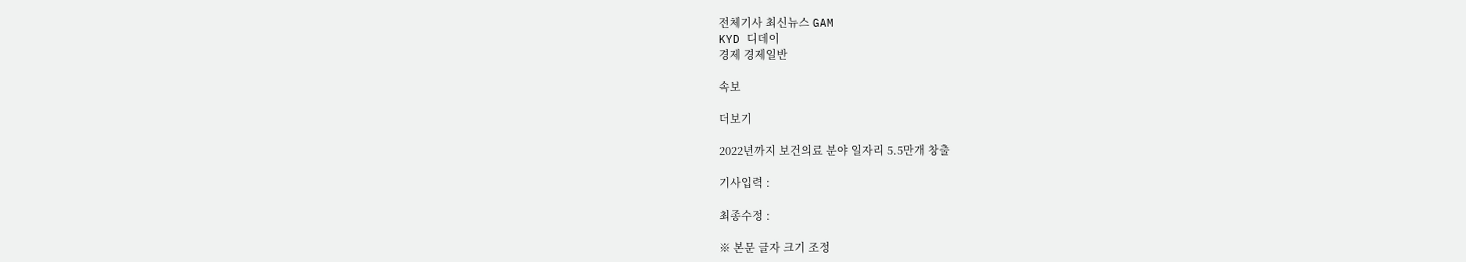전체기사 최신뉴스 GAM
KYD 디데이
경제 경제일반

속보

더보기

2022년까지 보건의료 분야 일자리 5.5만개 창출

기사입력 :

최종수정 :

※ 본문 글자 크기 조정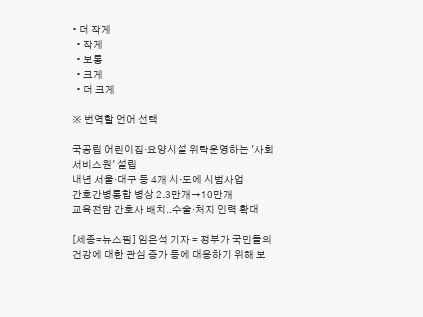• 더 작게
  • 작게
  • 보통
  • 크게
  • 더 크게

※ 번역할 언어 선택

국공립 어린이집·요양시설 위탁운영하는 '사회서비스원' 설립
내년 서울·대구 등 4개 시·도에 시범사업
간호간병통합 병상 2.3만개→10만개
교육전담 간호사 배치..수술·처지 인력 확대

[세종=뉴스핌] 임은석 기자 = 정부가 국민들의 건강에 대한 관심 증가 등에 대응하기 위해 보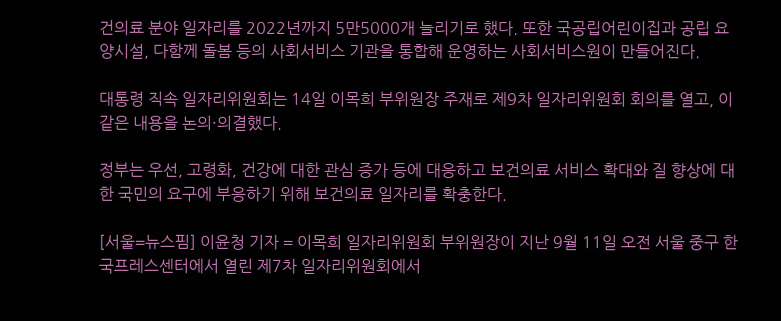건의료 분야 일자리를 2022년까지 5만5000개 늘리기로 했다. 또한 국공립어린이집과 공립 요양시설, 다함께 돌봄 등의 사회서비스 기관을 통합해 운영하는 사회서비스원이 만들어진다.

대통령 직속 일자리위원회는 14일 이목희 부위원장 주재로 제9차 일자리위원회 회의를 열고, 이같은 내용을 논의·의결했다.

정부는 우선, 고령화, 건강에 대한 관심 증가 등에 대응하고 보건의료 서비스 확대와 질 향상에 대한 국민의 요구에 부응하기 위해 보건의료 일자리를 확충한다.

[서울=뉴스핌] 이윤청 기자 = 이목희 일자리위원회 부위원장이 지난 9월 11일 오전 서울 중구 한국프레스센터에서 열린 제7차 일자리위원회에서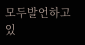모두발언하고 있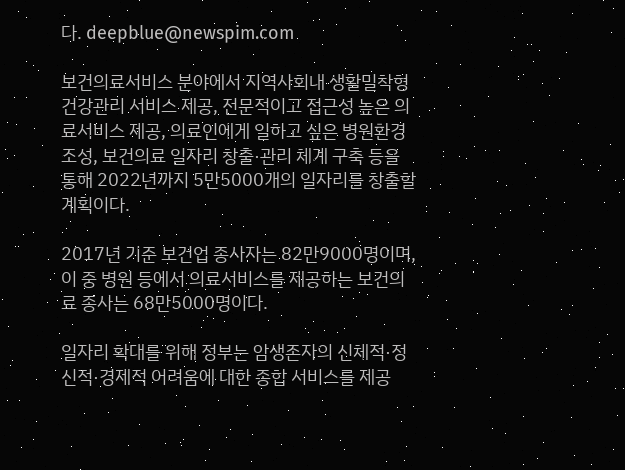다. deepblue@newspim.com

보건의료서비스 분야에서 지역사회내 생활밀착형 건강관리 서비스 제공, 전문적이고 접근성 높은 의료서비스 제공, 의료인에게 일하고 싶은 병원환경 조성, 보건의료 일자리 창출·관리 체계 구축 등을 통해 2022년까지 5만5000개의 일자리를 창출할 계획이다.

2017년 기준 보건업 종사자는 82만9000명이며, 이 중 병원 등에서 의료서비스를 제공하는 보건의료 종사는 68만5000명이다.

일자리 확대를 위해 정부는 암생존자의 신체적·정신적·경제적 어려움에 대한 종합 서비스를 제공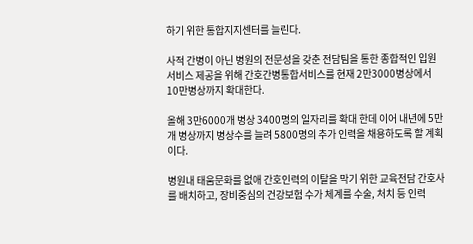하기 위한 통합지지센터를 늘린다.

사적 간병이 아닌 병원의 전문성을 갖춘 전담팀을 통한 종합적인 입원서비스 제공을 위해 간호간병통합서비스를 현재 2만3000병상에서 10만병상까지 확대한다.

올해 3만6000개 병상 3400명의 일자리를 확대 한데 이어 내년에 5만개 병상까지 병상수를 늘려 5800명의 추가 인력을 채용하도록 할 계획이다.

병원내 태움문화를 없애 간호인력의 이탈을 막기 위한 교육전담 간호사를 배치하고, 장비중심의 건강보험 수가 체계를 수술, 처치 등 인력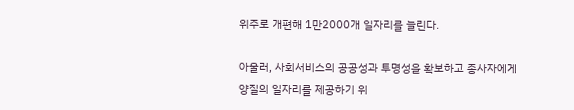위주로 개편해 1만2000개 일자리를 늘린다.

아울러, 사회서비스의 공공성과 투명성을 확보하고 종사자에게 양질의 일자리를 제공하기 위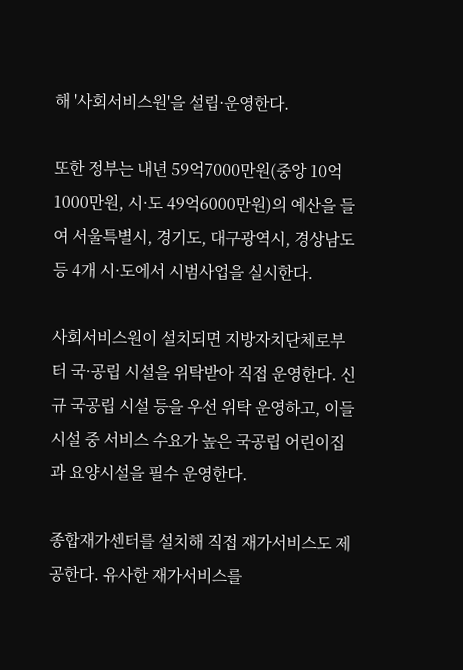해 '사회서비스원'을 설립·운영한다.

또한 정부는 내년 59억7000만원(중앙 10억1000만원, 시·도 49억6000만원)의 예산을 들여 서울특별시, 경기도, 대구광역시, 경상남도 등 4개 시·도에서 시범사업을 실시한다.

사회서비스원이 설치되면 지방자치단체로부터 국·공립 시설을 위탁받아 직접 운영한다. 신규 국공립 시설 등을 우선 위탁 운영하고, 이들 시설 중 서비스 수요가 높은 국공립 어린이집과 요양시설을 필수 운영한다.

종합재가센터를 설치해 직접 재가서비스도 제공한다. 유사한 재가서비스를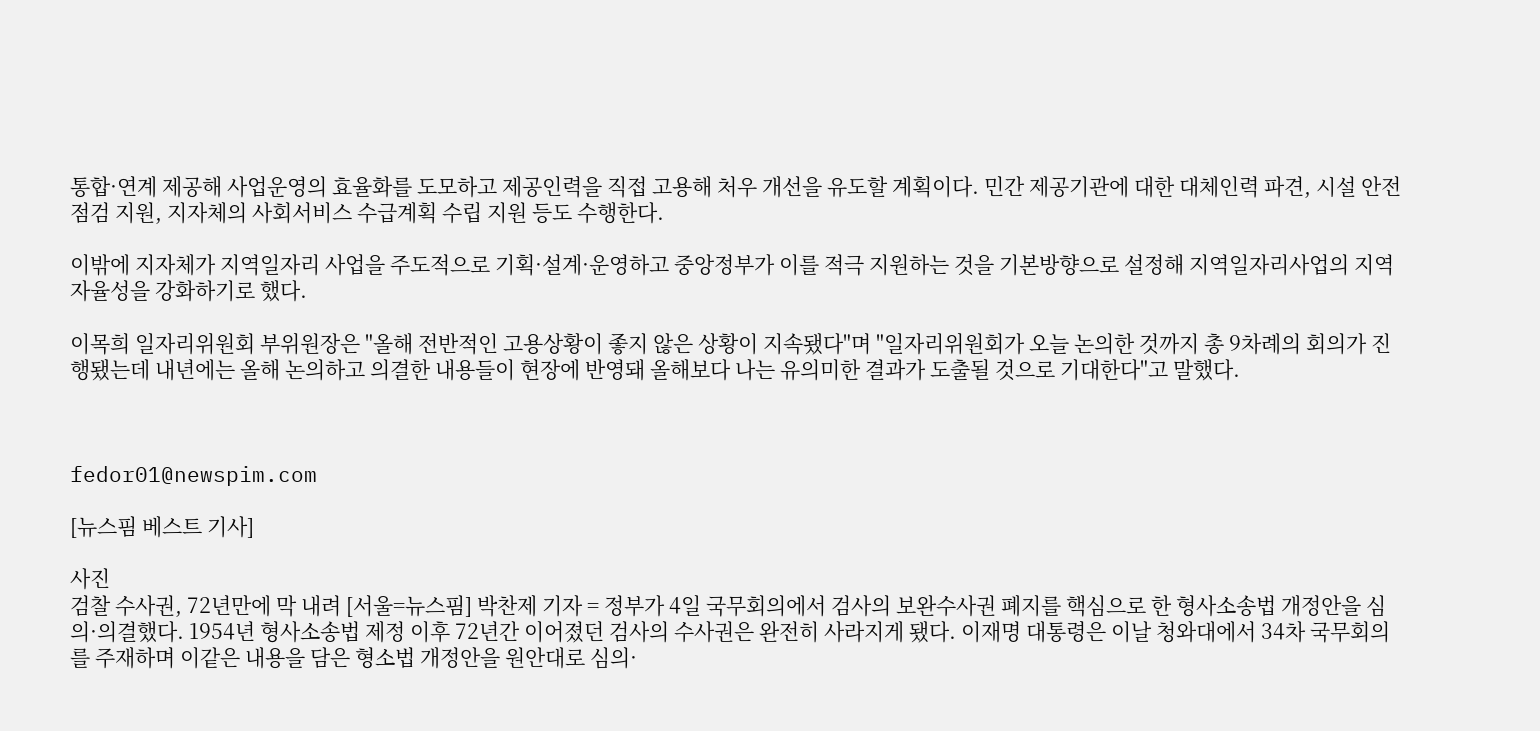통합·연계 제공해 사업운영의 효율화를 도모하고 제공인력을 직접 고용해 처우 개선을 유도할 계획이다. 민간 제공기관에 대한 대체인력 파견, 시설 안전점검 지원, 지자체의 사회서비스 수급계획 수립 지원 등도 수행한다.

이밖에 지자체가 지역일자리 사업을 주도적으로 기획·설계·운영하고 중앙정부가 이를 적극 지원하는 것을 기본방향으로 설정해 지역일자리사업의 지역자율성을 강화하기로 했다.

이목희 일자리위원회 부위원장은 "올해 전반적인 고용상황이 좋지 않은 상황이 지속됐다"며 "일자리위원회가 오늘 논의한 것까지 총 9차례의 회의가 진행됐는데 내년에는 올해 논의하고 의결한 내용들이 현장에 반영돼 올해보다 나는 유의미한 결과가 도출될 것으로 기대한다"고 말했다.



fedor01@newspim.com

[뉴스핌 베스트 기사]

사진
검찰 수사권, 72년만에 막 내려 [서울=뉴스핌] 박찬제 기자 = 정부가 4일 국무회의에서 검사의 보완수사권 폐지를 핵심으로 한 형사소송법 개정안을 심의·의결했다. 1954년 형사소송법 제정 이후 72년간 이어졌던 검사의 수사권은 완전히 사라지게 됐다. 이재명 대통령은 이날 청와대에서 34차 국무회의를 주재하며 이같은 내용을 담은 형소법 개정안을 원안대로 심의·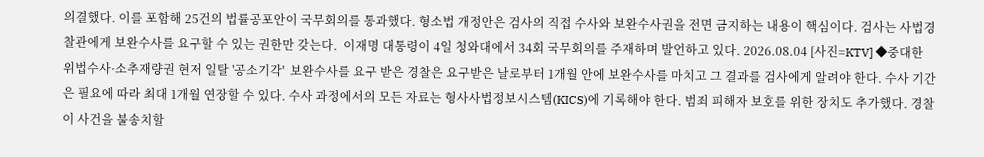의결했다. 이를 포함해 25건의 법률공포안이 국무회의를 통과했다. 형소법 개정안은 검사의 직접 수사와 보완수사권을 전면 금지하는 내용이 핵심이다. 검사는 사법경찰관에게 보완수사를 요구할 수 있는 권한만 갖는다.  이재명 대통령이 4일 청와대에서 34회 국무회의를 주재하며 발언하고 있다. 2026.08.04 [사진=KTV] ◆중대한 위법수사·소추재량권 현저 일탈 '공소기각'  보완수사를 요구 받은 경찰은 요구받은 날로부터 1개월 안에 보완수사를 마치고 그 결과를 검사에게 알려야 한다. 수사 기간은 필요에 따라 최대 1개월 연장할 수 있다. 수사 과정에서의 모든 자료는 형사사법정보시스템(KICS)에 기록해야 한다. 범죄 피해자 보호를 위한 장치도 추가했다. 경찰이 사건을 불송치할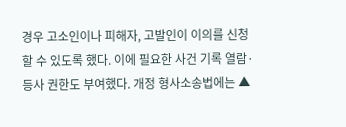경우 고소인이나 피해자, 고발인이 이의를 신청할 수 있도록 했다. 이에 필요한 사건 기록 열람·등사 권한도 부여했다. 개정 형사소송법에는 ▲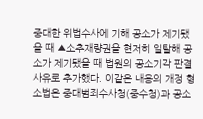중대한 위법수사에 기해 공소가 제기됐을 때 ▲소추재량권을 현저히 일탈해 공소가 제기됐을 때 법원의 공소기각 판결 사유로 추가했다. 이같은 내용의 개정 형소법은 중대범죄수사청(중수청)과 공소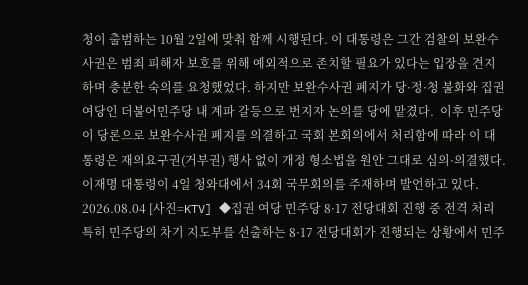청이 출범하는 10월 2일에 맞춰 함께 시행된다. 이 대통령은 그간 검찰의 보완수사권은 범죄 피해자 보호를 위해 예외적으로 존치할 필요가 있다는 입장을 견지하며 충분한 숙의를 요청했었다. 하지만 보완수사권 폐지가 당·정·청 불화와 집권 여당인 더불어민주당 내 계파 갈등으로 번지자 논의를 당에 맡겼다.  이후 민주당이 당론으로 보완수사권 폐지를 의결하고 국회 본회의에서 처리함에 따라 이 대통령은 재의요구권(거부권) 행사 없이 개정 형소법을 원안 그대로 심의·의결했다. 이재명 대통령이 4일 청와대에서 34회 국무회의를 주재하며 발언하고 있다. 2026.08.04 [사진=KTV] ◆집권 여당 민주당 8·17 전당대회 진행 중 전격 처리  특히 민주당의 차기 지도부를 선출하는 8·17 전당대회가 진행되는 상황에서 민주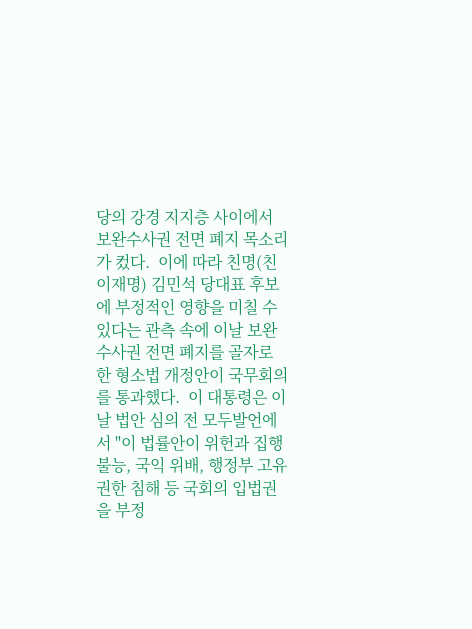당의 강경 지지층 사이에서 보완수사권 전면 폐지 목소리가 컸다.  이에 따라 친명(친이재명) 김민석 당대표 후보에 부정적인 영향을 미칠 수 있다는 관측 속에 이날 보완수사권 전면 폐지를 골자로 한 형소법 개정안이 국무회의를 통과했다.  이 대통령은 이날 법안 심의 전 모두발언에서 "이 법률안이 위헌과 집행 불능, 국익 위배, 행정부 고유권한 침해 등 국회의 입법권을 부정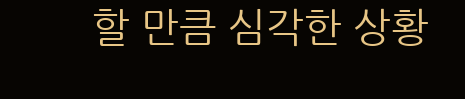할 만큼 심각한 상황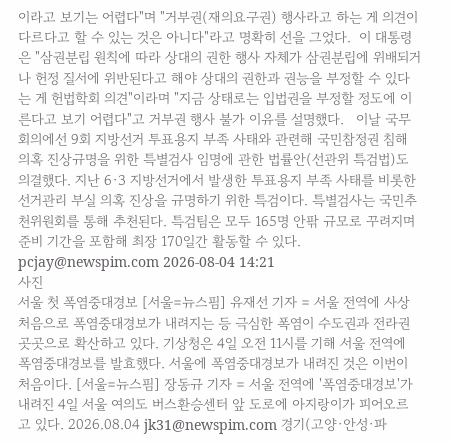이라고 보기는 어렵다"며 "거부권(재의요구권) 행사라고 하는 게 의견이 다르다고 할 수 있는 것은 아니다"라고 명확히 선을 그었다.  이 대통령은 "삼권분립 원칙에 따라 상대의 권한 행사 자체가 삼권분립에 위배되거나 헌정 질서에 위반된다고 해야 상대의 권한과 권능을 부정할 수 있다는 게 헌법학회 의견"이라며 "지금 상태로는 입법권을 부정할 정도에 이른다고 보기 어렵다"고 거부권 행사 불가 이유를 설명했다.   이날 국무회의에선 9회 지방선거 투표용지 부족 사태와 관련해 국민참정권 침해 의혹 진상규명을 위한 특별검사 임명에 관한 법률안(선관위 특검법)도 의결했다. 지난 6·3 지방선거에서 발생한 투표용지 부족 사태를 비롯한 선거관리 부실 의혹 진상을 규명하기 위한 특검이다. 특별검사는 국민추천위원회를 통해 추천된다. 특검팀은 모두 165명 안팎 규모로 꾸려지며 준비 기간을 포함해 최장 170일간 활동할 수 있다. pcjay@newspim.com 2026-08-04 14:21
사진
서울 첫 폭염중대경보 [서울=뉴스핌] 유재선 기자 = 서울 전역에 사상 처음으로 폭염중대경보가 내려지는 등 극심한 폭염이 수도권과 전라권 곳곳으로 확산하고 있다. 기상청은 4일 오전 11시를 기해 서울 전역에 폭염중대경보를 발효했다. 서울에 폭염중대경보가 내려진 것은 이번이 처음이다. [서울=뉴스핌] 장동규 기자 = 서울 전역에 '폭염중대경보'가 내려진 4일 서울 여의도 버스환승센터 앞 도로에 아지랑이가 피어오르고 있다. 2026.08.04 jk31@newspim.com 경기(고양·안성·파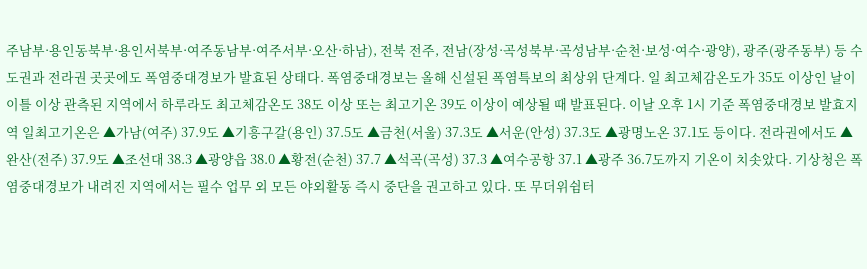주남부·용인동북부·용인서북부·여주동남부·여주서부·오산·하남), 전북 전주, 전남(장성·곡성북부·곡성남부·순천·보성·여수·광양), 광주(광주동부) 등 수도권과 전라권 곳곳에도 폭염중대경보가 발효된 상태다. 폭염중대경보는 올해 신설된 폭염특보의 최상위 단계다. 일 최고체감온도가 35도 이상인 날이 이틀 이상 관측된 지역에서 하루라도 최고체감온도 38도 이상 또는 최고기온 39도 이상이 예상될 때 발표된다. 이날 오후 1시 기준 폭염중대경보 발효지역 일최고기온은 ▲가남(여주) 37.9도 ▲기흥구갈(용인) 37.5도 ▲금천(서울) 37.3도 ▲서운(안성) 37.3도 ▲광명노온 37.1도 등이다. 전라권에서도 ▲완산(전주) 37.9도 ▲조선대 38.3 ▲광양읍 38.0 ▲황전(순천) 37.7 ▲석곡(곡성) 37.3 ▲여수공항 37.1 ▲광주 36.7도까지 기온이 치솟았다. 기상청은 폭염중대경보가 내려진 지역에서는 필수 업무 외 모든 야외활동 즉시 중단을 권고하고 있다. 또 무더위쉼터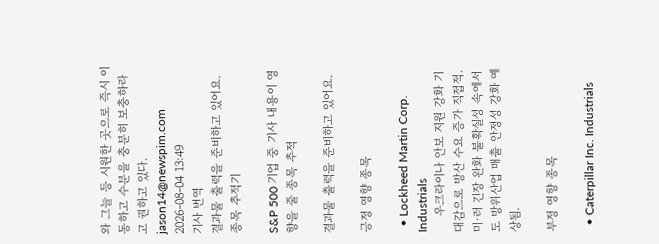와 그늘 등 시원한 곳으로 즉시 이동하고 수분을 충분히 보충하라고 권하고 있다. jason14@newspim.com 2026-08-04 13:49
기사 번역
결과물 출력을 준비하고 있어요.
종목 추적기

S&P 500 기업 중 기사 내용이 영향을 줄 종목 추적

결과물 출력을 준비하고 있어요.

긍정 영향 종목

  • Lockheed Martin Corp. Industrials
    우크라이나 안보 지원 강화 기대감으로 방산 수요 증가 직접적. 미·러 긴장 완화 불확실성 속에서도 방위산업 매출 안정성 강화 예상됨.

부정 영향 종목

  • Caterpillar Inc. Industrials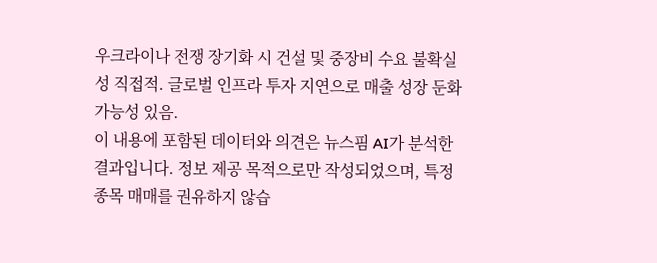우크라이나 전쟁 장기화 시 건설 및 중장비 수요 불확실성 직접적. 글로벌 인프라 투자 지연으로 매출 성장 둔화 가능성 있음.
이 내용에 포함된 데이터와 의견은 뉴스핌 AI가 분석한 결과입니다. 정보 제공 목적으로만 작성되었으며, 특정 종목 매매를 권유하지 않습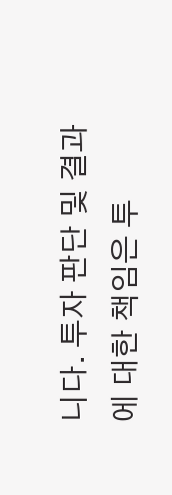니다. 투자 판단 및 결과에 대한 책임은 투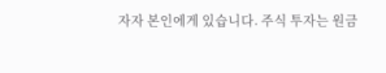자자 본인에게 있습니다. 주식 투자는 원금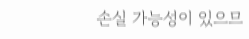손실 가능성이 있으므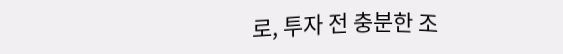로, 투자 전 충분한 조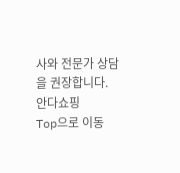사와 전문가 상담을 권장합니다.
안다쇼핑
Top으로 이동